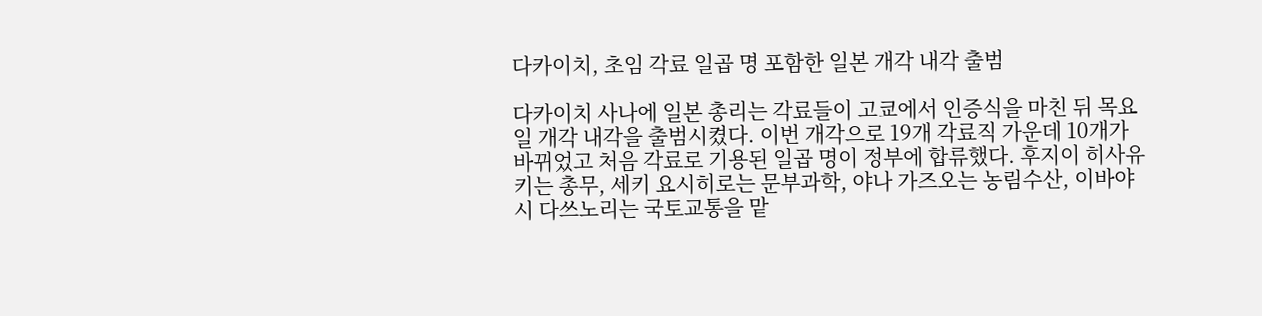다카이치, 초임 각료 일곱 명 포함한 일본 개각 내각 출범

다카이치 사나에 일본 총리는 각료들이 고쿄에서 인증식을 마친 뒤 목요일 개각 내각을 출범시켰다. 이번 개각으로 19개 각료직 가운데 10개가 바뀌었고 처음 각료로 기용된 일곱 명이 정부에 합류했다. 후지이 히사유키는 총무, 세키 요시히로는 문부과학, 야나 가즈오는 농림수산, 이바야시 다쓰노리는 국토교통을 맡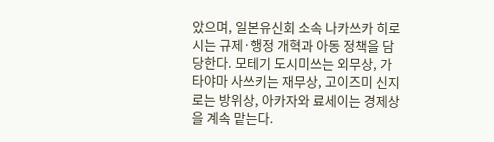았으며, 일본유신회 소속 나카쓰카 히로시는 규제·행정 개혁과 아동 정책을 담당한다. 모테기 도시미쓰는 외무상, 가타야마 사쓰키는 재무상, 고이즈미 신지로는 방위상, 아카자와 료세이는 경제상을 계속 맡는다.